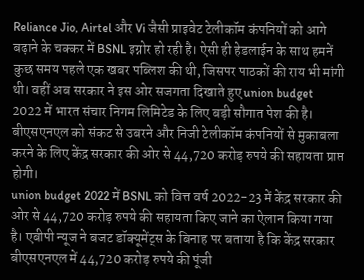Reliance Jio, Airtel और Vi जैसी प्राइवेट टेलीकॉम कंपनियों को आगे बढ़ाने के चक्कर में BSNL इग्नोर हो रही है। ऐसी ही हेडलाईन के साथ हमनें कुछ समय पहले एक खबर पब्लिश की थी, जिसपर पाठकों की राय भी मांगी थी। वहीं अब सरकार ने इस ओर सजगता दिखाते हुए union budget 2022 में भारत संचार निगम लिमिटेड के लिए बड़ी सौगात पेश की है। बीएसएनएल को संकट से उबरने और निजी टेलीकॉम कंपनियों से मुकाबला करने के लिए केंद्र सरकार की ओर से 44,720 करोड़ रुपये की सहायता प्राप्त होगी।
union budget 2022 में BSNL को वित्त वर्ष 2022-23 में केंद्र सरकार की ओर से 44,720 करोड़ रुपये की सहायता किए जाने का ऐलान किया गया है। एबीपी न्यूज ने बजट डॉक्यूमेंट्स के बिनाह पर बताया है कि केंद्र सरकार बीएसएनएल में 44,720 करोड़ रुपये की पूंजी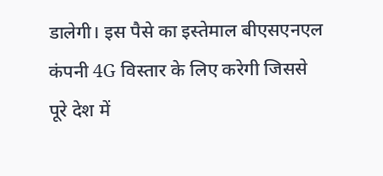डालेगी। इस पैसे का इस्तेमाल बीएसएनएल कंपनी 4G विस्तार के लिए करेगी जिससे पूरे देश में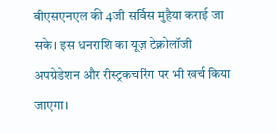बीएसएनएल की 4जी सर्विस मुहैया कराई जा सके। इस धनराशि का यूज़ टेक्नोलॉजी अपग्रेडेशन और रीस्ट्रकचरिंग पर भी खर्च किया जाएगा।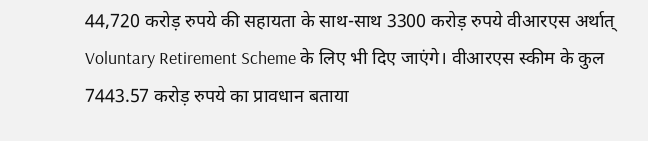44,720 करोड़ रुपये की सहायता के साथ-साथ 3300 करोड़ रुपये वीआरएस अर्थात् Voluntary Retirement Scheme के लिए भी दिए जाएंगे। वीआरएस स्कीम के कुल 7443.57 करोड़ रुपये का प्रावधान बताया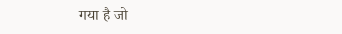गया है जो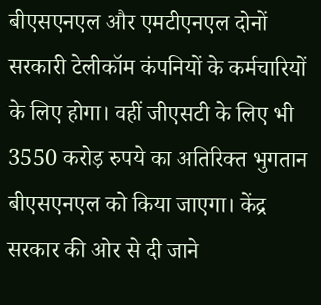बीएसएनएल और एमटीएनएल दोनों सरकारी टेलीकॉम कंपनियों के कर्मचारियों के लिए होगा। वहीं जीएसटी के लिए भी 3550 करोड़ रुपये का अतिरिक्त भुगतान बीएसएनएल को किया जाएगा। केंद्र सरकार की ओर से दी जाने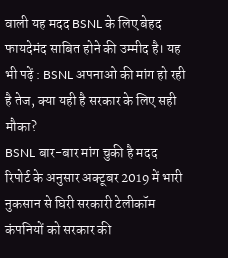वाली यह मदद BSNL के लिए बेहद फायदेमंद साबित होने की उम्मीद है। यह भी पढ़ें : BSNL अपनाओ की मांग हो रही है तेज, क्या यही है सरकार के लिए सही मौका?
BSNL बार-बार मांग चुकी है मदद
रिपोर्ट के अनुसार अक्टूबर 2019 में भारी नुकसान से घिरी सरकारी टेलीकॉम कंपनियों को सरकार की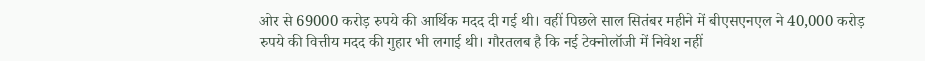ओर से 69000 करोड़ रुपये की आर्थिक मदद दी गई थी। वहीं पिछले साल सितंबर महीने में बीएसएनएल ने 40,000 करोड़ रुपये की वित्तीय मदद की गुहार भी लगाई थी। गौरतलब है कि नई टेक्नोलॉजी में निवेश नहीं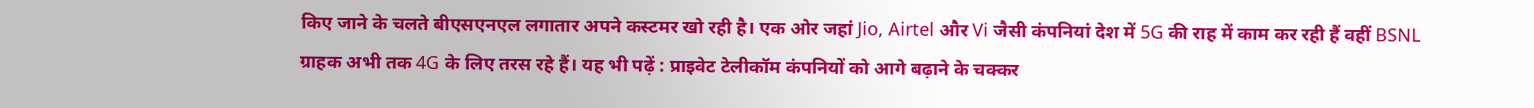किए जाने के चलते बीएसएनएल लगातार अपने कस्टमर खो रही है। एक ओर जहां Jio, Airtel और Vi जैसी कंपनियां देश में 5G की राह में काम कर रही हैं वहीं BSNL ग्राहक अभी तक 4G के लिए तरस रहे हैं। यह भी पढ़ें : प्राइवेट टेलीकॉम कंपनियों को आगे बढ़ाने के चक्कर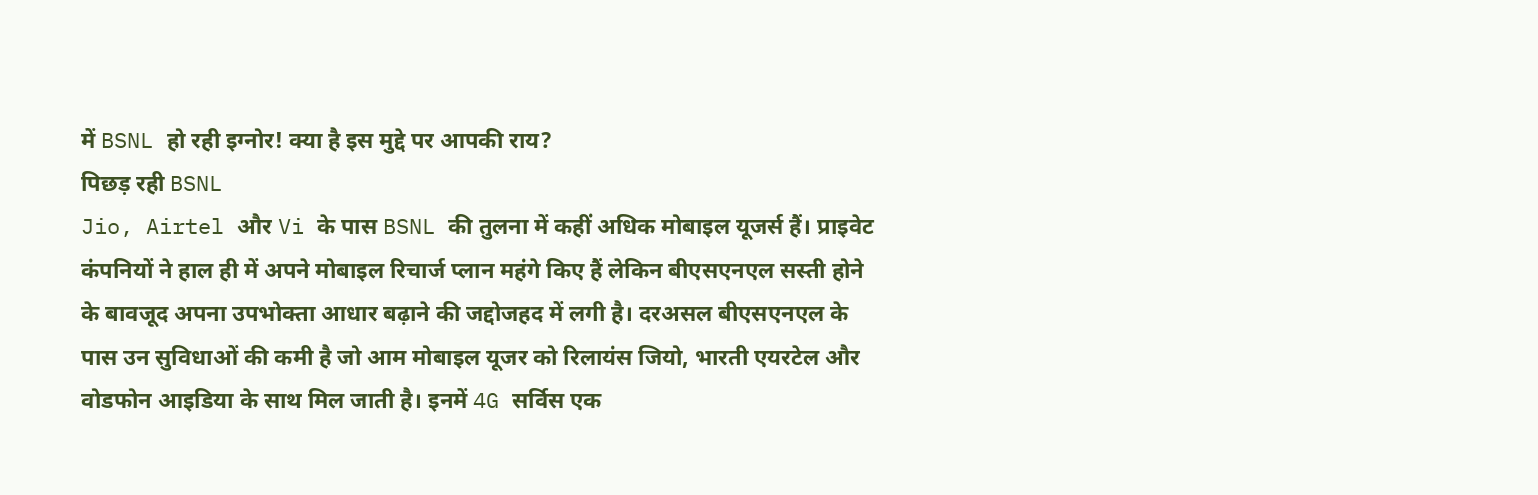में BSNL हो रही इग्नोर! क्या है इस मुद्दे पर आपकी राय?
पिछड़ रही BSNL
Jio, Airtel और Vi के पास BSNL की तुलना में कहीं अधिक मोबाइल यूजर्स हैं। प्राइवेट कंपनियों ने हाल ही में अपने मोबाइल रिचार्ज प्लान महंगे किए हैं लेकिन बीएसएनएल सस्ती होने के बावजूद अपना उपभोक्ता आधार बढ़ाने की जद्दोजहद में लगी है। दरअसल बीएसएनएल के पास उन सुविधाओं की कमी है जो आम मोबाइल यूजर को रिलायंस जियो, भारती एयरटेल और वोडफोन आइडिया के साथ मिल जाती है। इनमें 4G सर्विस एक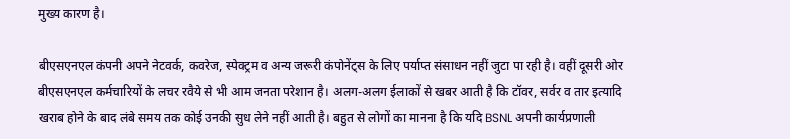मुख्य कारण है।

बीएसएनएल कंपनी अपने नेटवर्क, कवरेज, स्पेक्ट्रम व अन्य जरूरी कंपोनेंट्स के लिए पर्याप्त संसाधन नहीं जुटा पा रही है। वहीं दूसरी ओर बीएसएनएल कर्मचारियों के लचर रवैये से भी आम जनता परेशान है। अलग-अलग ईलाकों से खबर आती है कि टॉवर, सर्वर व तार इत्यादि खराब होने के बाद लंबे समय तक कोई उनकी सुध लेने नहीं आती है। बहुत से लोगों का मानना है कि यदि BSNL अपनी कार्यप्रणाली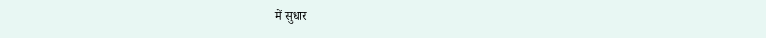में सुधार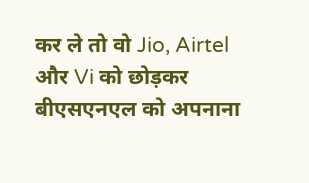कर ले तो वो Jio, Airtel और Vi को छोड़कर बीएसएनएल को अपनाना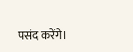पसंद करेंगे।